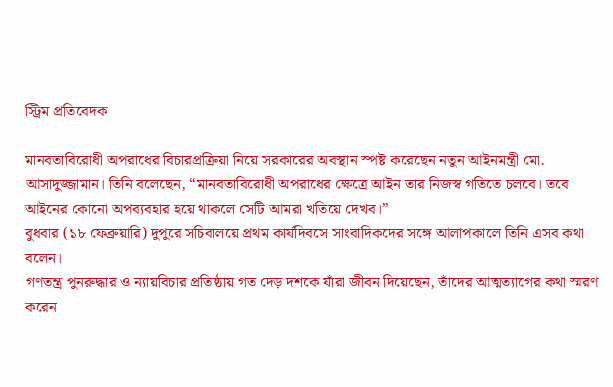স্ট্রিম প্রতিবেদক

মানবতাবিরোধী অপরাধের বিচারপ্রক্রিয়া নিয়ে সরকারের অবস্থান স্পষ্ট করেছেন নতুন আইনমন্ত্রী মো. আসাদুজ্জামান। তিনি বলেছেন, “মানবতাবিরোধী অপরাধের ক্ষেত্রে আইন তার নিজস্ব গতিতে চলবে। তবে আইনের কোনো অপব্যবহার হয়ে থাকলে সেটি আমরা খতিয়ে দেখব।”
বুধবার (১৮ ফেব্রুয়ারি) দুপুরে সচিবালয়ে প্রথম কার্যদিবসে সাংবাদিকদের সঙ্গে আলাপকালে তিনি এসব কথা বলেন।
গণতন্ত্র পুনরুদ্ধার ও ন্যায়বিচার প্রতিষ্ঠায় গত দেড় দশকে যাঁরা জীবন দিয়েছেন, তাঁদের আত্মত্যাগের কথা স্মরণ করেন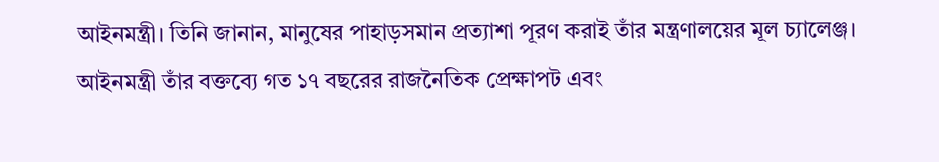আইনমন্ত্রী। তিনি জানান, মানুষের পাহাড়সমান প্রত্যাশা পূরণ করাই তাঁর মন্ত্রণালয়ের মূল চ্যালেঞ্জ। আইনমন্ত্রী তাঁর বক্তব্যে গত ১৭ বছরের রাজনৈতিক প্রেক্ষাপট এবং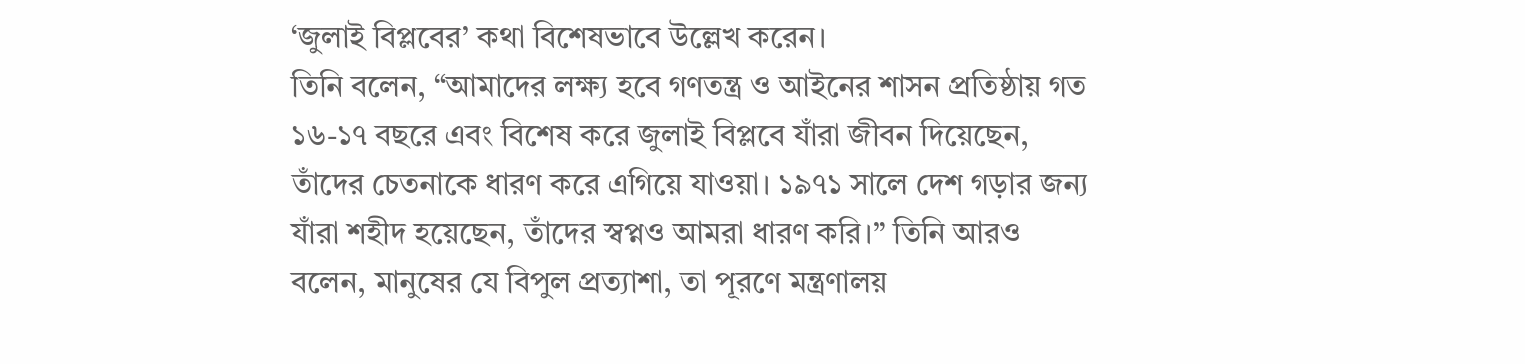‘জুলাই বিপ্লবের’ কথা বিশেষভাবে উল্লেখ করেন।
তিনি বলেন, “আমাদের লক্ষ্য হবে গণতন্ত্র ও আইনের শাসন প্রতিষ্ঠায় গত ১৬-১৭ বছরে এবং বিশেষ করে জুলাই বিপ্লবে যাঁরা জীবন দিয়েছেন, তাঁদের চেতনাকে ধারণ করে এগিয়ে যাওয়া। ১৯৭১ সালে দেশ গড়ার জন্য যাঁরা শহীদ হয়েছেন, তাঁদের স্বপ্নও আমরা ধারণ করি।” তিনি আরও বলেন, মানুষের যে বিপুল প্রত্যাশা, তা পূরণে মন্ত্রণালয়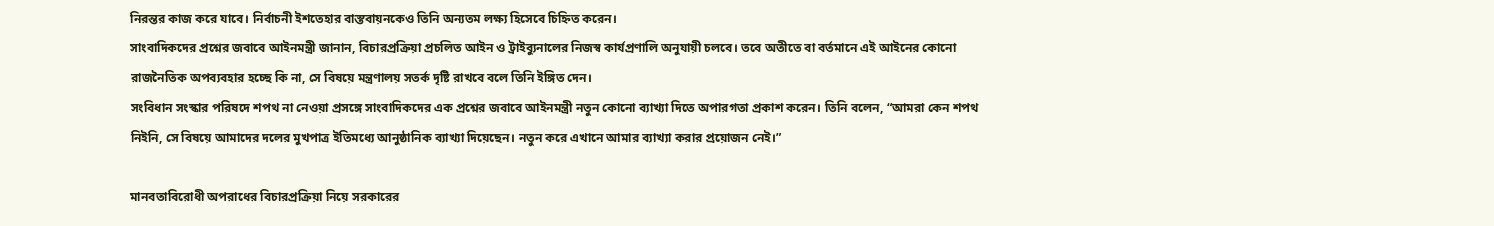নিরন্তর কাজ করে যাবে। নির্বাচনী ইশতেহার বাস্তবায়নকেও তিনি অন্যতম লক্ষ্য হিসেবে চিহ্নিত করেন।
সাংবাদিকদের প্রশ্নের জবাবে আইনমন্ত্রী জানান, বিচারপ্রক্রিয়া প্রচলিত আইন ও ট্রাইব্যুনালের নিজস্ব কার্যপ্রণালি অনুযায়ী চলবে। তবে অতীতে বা বর্তমানে এই আইনের কোনো রাজনৈতিক অপব্যবহার হচ্ছে কি না, সে বিষয়ে মন্ত্রণালয় সতর্ক দৃষ্টি রাখবে বলে তিনি ইঙ্গিত দেন।
সংবিধান সংস্কার পরিষদে শপথ না নেওয়া প্রসঙ্গে সাংবাদিকদের এক প্রশ্নের জবাবে আইনমন্ত্রী নতুন কোনো ব্যাখ্যা দিতে অপারগতা প্রকাশ করেন। তিনি বলেন, “আমরা কেন শপথ নিইনি, সে বিষয়ে আমাদের দলের মুখপাত্র ইতিমধ্যে আনুষ্ঠানিক ব্যাখ্যা দিয়েছেন। নতুন করে এখানে আমার ব্যাখ্যা করার প্রয়োজন নেই।”

মানবতাবিরোধী অপরাধের বিচারপ্রক্রিয়া নিয়ে সরকারের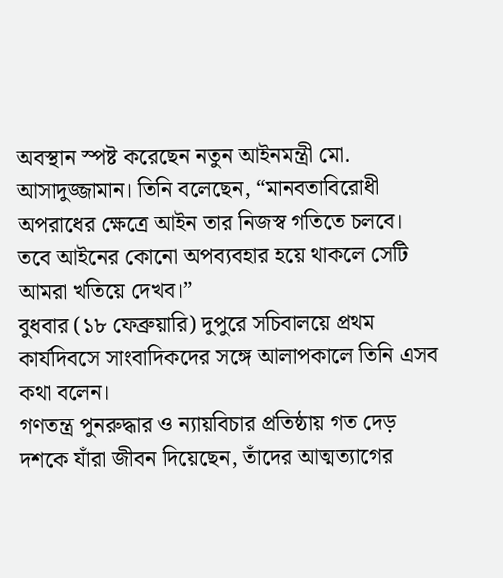অবস্থান স্পষ্ট করেছেন নতুন আইনমন্ত্রী মো. আসাদুজ্জামান। তিনি বলেছেন, “মানবতাবিরোধী অপরাধের ক্ষেত্রে আইন তার নিজস্ব গতিতে চলবে। তবে আইনের কোনো অপব্যবহার হয়ে থাকলে সেটি আমরা খতিয়ে দেখব।”
বুধবার (১৮ ফেব্রুয়ারি) দুপুরে সচিবালয়ে প্রথম কার্যদিবসে সাংবাদিকদের সঙ্গে আলাপকালে তিনি এসব কথা বলেন।
গণতন্ত্র পুনরুদ্ধার ও ন্যায়বিচার প্রতিষ্ঠায় গত দেড় দশকে যাঁরা জীবন দিয়েছেন, তাঁদের আত্মত্যাগের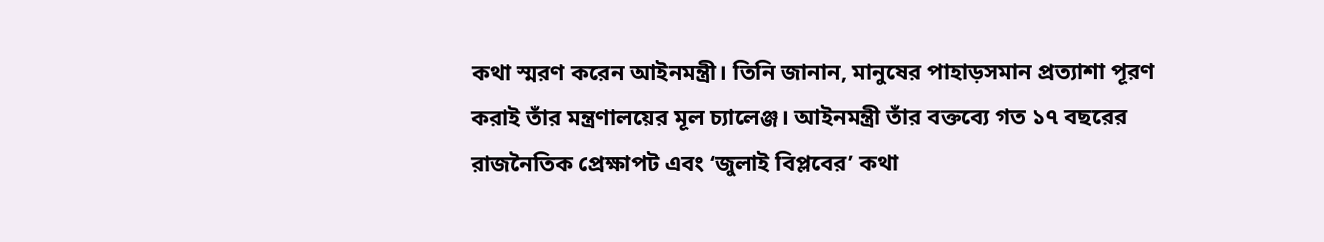কথা স্মরণ করেন আইনমন্ত্রী। তিনি জানান, মানুষের পাহাড়সমান প্রত্যাশা পূরণ করাই তাঁর মন্ত্রণালয়ের মূল চ্যালেঞ্জ। আইনমন্ত্রী তাঁর বক্তব্যে গত ১৭ বছরের রাজনৈতিক প্রেক্ষাপট এবং ‘জুলাই বিপ্লবের’ কথা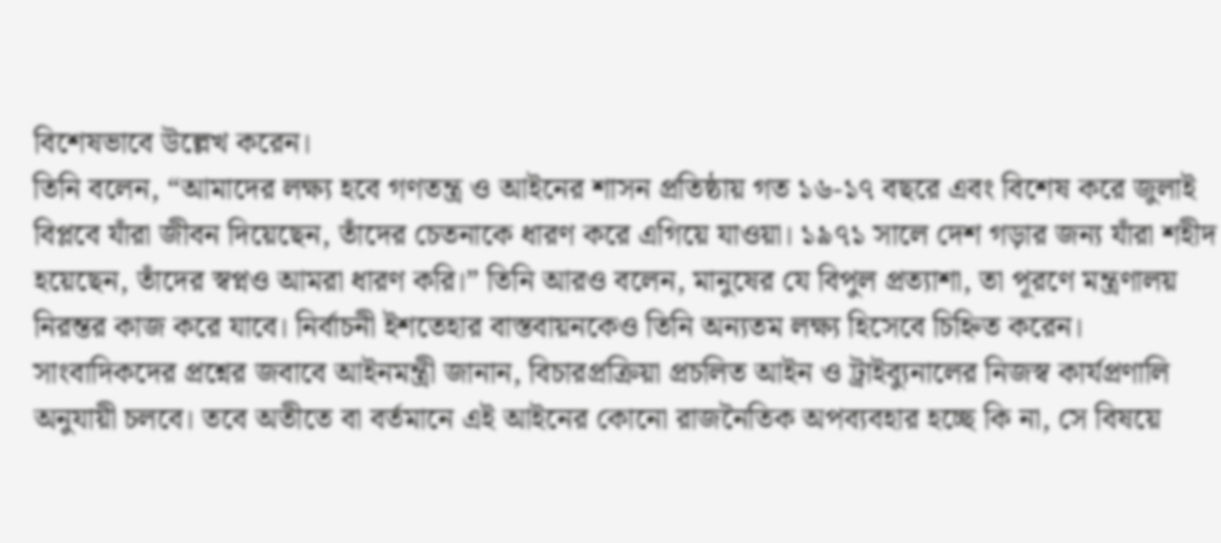বিশেষভাবে উল্লেখ করেন।
তিনি বলেন, “আমাদের লক্ষ্য হবে গণতন্ত্র ও আইনের শাসন প্রতিষ্ঠায় গত ১৬-১৭ বছরে এবং বিশেষ করে জুলাই বিপ্লবে যাঁরা জীবন দিয়েছেন, তাঁদের চেতনাকে ধারণ করে এগিয়ে যাওয়া। ১৯৭১ সালে দেশ গড়ার জন্য যাঁরা শহীদ হয়েছেন, তাঁদের স্বপ্নও আমরা ধারণ করি।” তিনি আরও বলেন, মানুষের যে বিপুল প্রত্যাশা, তা পূরণে মন্ত্রণালয় নিরন্তর কাজ করে যাবে। নির্বাচনী ইশতেহার বাস্তবায়নকেও তিনি অন্যতম লক্ষ্য হিসেবে চিহ্নিত করেন।
সাংবাদিকদের প্রশ্নের জবাবে আইনমন্ত্রী জানান, বিচারপ্রক্রিয়া প্রচলিত আইন ও ট্রাইব্যুনালের নিজস্ব কার্যপ্রণালি অনুযায়ী চলবে। তবে অতীতে বা বর্তমানে এই আইনের কোনো রাজনৈতিক অপব্যবহার হচ্ছে কি না, সে বিষয়ে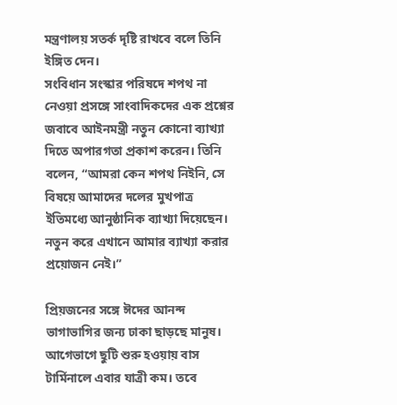মন্ত্রণালয় সতর্ক দৃষ্টি রাখবে বলে তিনি ইঙ্গিত দেন।
সংবিধান সংস্কার পরিষদে শপথ না নেওয়া প্রসঙ্গে সাংবাদিকদের এক প্রশ্নের জবাবে আইনমন্ত্রী নতুন কোনো ব্যাখ্যা দিতে অপারগতা প্রকাশ করেন। তিনি বলেন, “আমরা কেন শপথ নিইনি, সে বিষয়ে আমাদের দলের মুখপাত্র ইতিমধ্যে আনুষ্ঠানিক ব্যাখ্যা দিয়েছেন। নতুন করে এখানে আমার ব্যাখ্যা করার প্রয়োজন নেই।”

প্রিয়জনের সঙ্গে ঈদের আনন্দ ভাগাভাগির জন্য ঢাকা ছাড়ছে মানুষ। আগেভাগে ছুটি শুরু হওয়ায় বাস টার্মিনালে এবার যাত্রী কম। তবে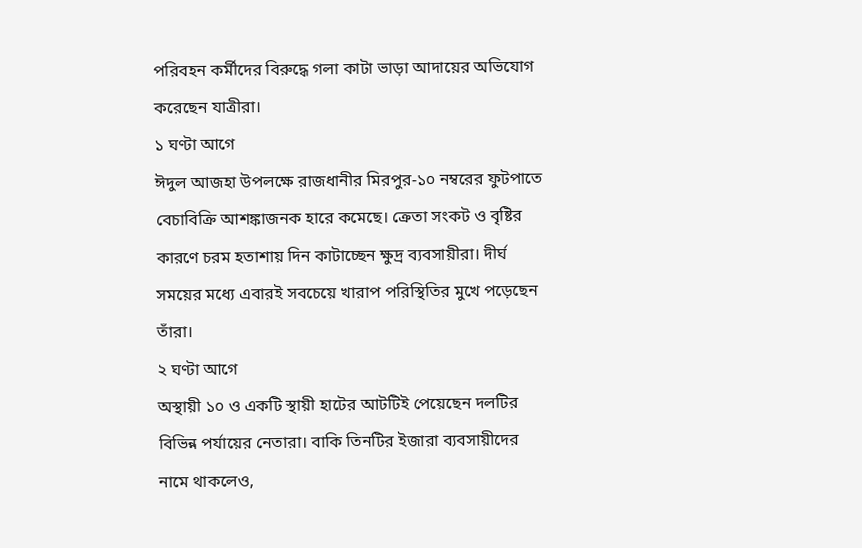পরিবহন কর্মীদের বিরুদ্ধে গলা কাটা ভাড়া আদায়ের অভিযোগ করেছেন যাত্রীরা।
১ ঘণ্টা আগে
ঈদুল আজহা উপলক্ষে রাজধানীর মিরপুর-১০ নম্বরের ফুটপাতে বেচাবিক্রি আশঙ্কাজনক হারে কমেছে। ক্রেতা সংকট ও বৃষ্টির কারণে চরম হতাশায় দিন কাটাচ্ছেন ক্ষুদ্র ব্যবসায়ীরা। দীর্ঘ সময়ের মধ্যে এবারই সবচেয়ে খারাপ পরিস্থিতির মুখে পড়েছেন তাঁরা।
২ ঘণ্টা আগে
অস্থায়ী ১০ ও একটি স্থায়ী হাটের আটটিই পেয়েছেন দলটির বিভিন্ন পর্যায়ের নেতারা। বাকি তিনটির ইজারা ব্যবসায়ীদের নামে থাকলেও,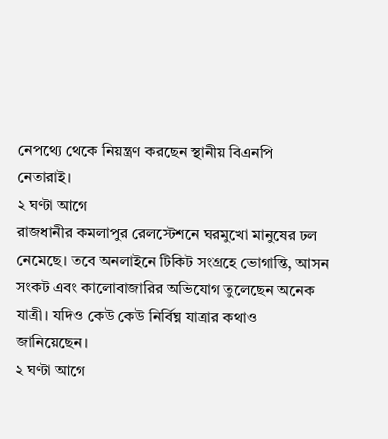নেপথ্যে থেকে নিয়ন্ত্রণ করছেন স্থানীয় বিএনপি নেতারাই।
২ ঘণ্টা আগে
রাজধানীর কমলাপুর রেলস্টেশনে ঘরমুখো মানুষের ঢল নেমেছে। তবে অনলাইনে টিকিট সংগ্রহে ভোগান্তি, আসন সংকট এবং কালোবাজারির অভিযোগ তুলেছেন অনেক যাত্রী। যদিও কেউ কেউ নির্বিঘ্ন যাত্রার কথাও জানিয়েছেন।
২ ঘণ্টা আগে